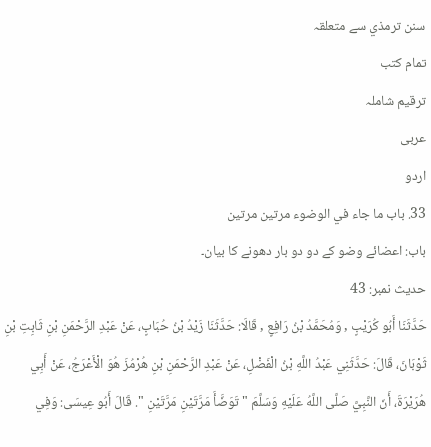سنن ترمذي سے متعلقہ
تمام کتب
ترقیم شاملہ
عربی
اردو
33. باب ما جاء في الوضوء مرتين مرتين
باب: اعضائے وضو کے دو دو بار دھونے کا بیان۔
حدیث نمبر: 43
حَدَّثَنَا أَبُو كُرَيْبٍ , وَمُحَمَّدُ بْنُ رَافِعٍ , قَالَا: حَدَّثَنَا زَيْدُ بْنُ حُبَابٍ، عَنْ عَبْدِ الرَّحْمَنِ بْنِ ثَابِتِ بْنِ ثَوْبَانَ، قَالَ: حَدَّثَنِي عَبْدُ اللَّهِ بْنُ الْفَضْلِ، عَنْ عَبْدِ الرَّحْمَنِ بْنِ هُرْمُزَ هُوَ الْأَعْرَجُ، عَنْ أَبِي هُرَيْرَةَ، أَنّ النَّبِيَّ صَلَّى اللَّهُ عَلَيْهِ وَسَلَّمَ " تَوَضَّأَ مَرَّتَيْنِ مَرَّتَيْنِ ". قَالَ أَبُو عِيسَى: وَفِي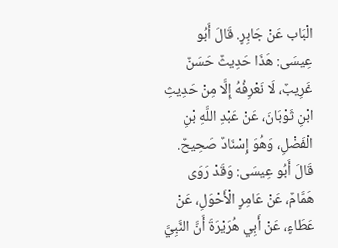الْبَاب عَنْ جَابِرٍ. قَالَ أَبُو عِيسَى: هَذَا حَدِيثٌ حَسَنٌ غَرِيبٌ، لَا نَعْرِفُهُ إِلَّا مِنْ حَدِيثِ ابْنِ ثَوْبَانَ، عَنْ عَبْدِ اللَّهِ بْنِ الْفَضْلِ، وَهُوَ إِسْنَادٌ صَحِيحٌ. قَالَ أَبُو عِيسَى: وَقَدْ رَوَى هَمَّامٌ، عَنْ عَامِرٍ الْأَحْوَلِ، عَنْ عَطَاءٍ، عَنْ أَبِي هُرَيْرَةَ أَنَّ النَّبِيَّ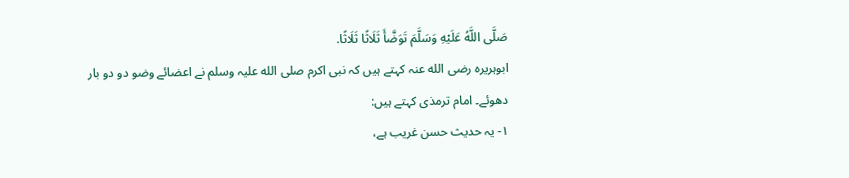صَلَّى اللَّهُ عَلَيْهِ وَسَلَّمَ تَوَضَّأَ ثَلَاثًا ثَلَاثًا.
ابوہریرہ رضی الله عنہ کہتے ہیں کہ نبی اکرم صلی الله علیہ وسلم نے اعضائے وضو دو دو بار دھوئے۔ امام ترمذی کہتے ہیں:
۱- یہ حدیث حسن غریب ہے،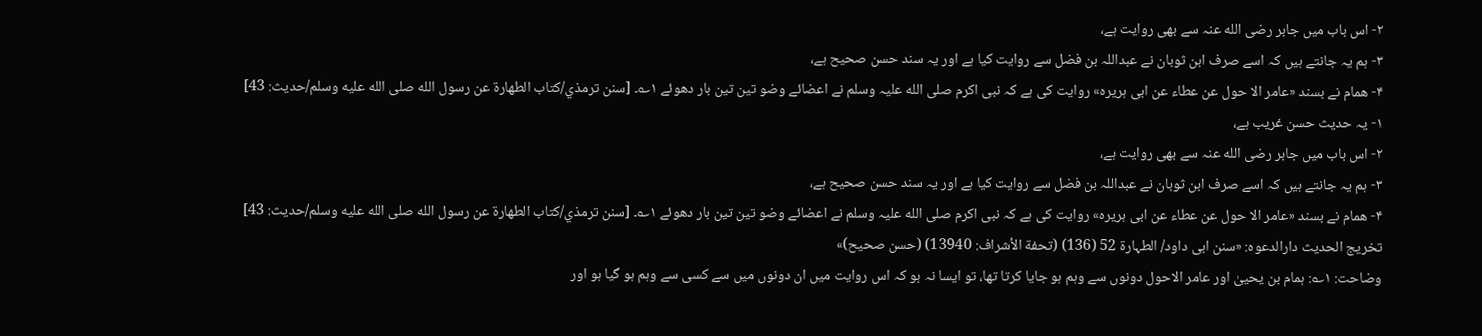۲- اس باب میں جابر رضی الله عنہ سے بھی روایت ہے،
۳- ہم یہ جانتے ہیں کہ اسے صرف ابن ثوبان نے عبداللہ بن فضل سے روایت کیا ہے اور یہ سند حسن صحیح ہے،
۴- ھمام نے بسند «عامر الا حول عن عطاء عن ابی ہریرہ» روایت کی ہے کہ نبی اکرم صلی الله علیہ وسلم نے اعضائے وضو تین تین بار دھوئے ۱؎۔ [سنن ترمذي/كتاب الطهارة عن رسول الله صلى الله عليه وسلم/حدیث: 43]
۱- یہ حدیث حسن غریب ہے،
۲- اس باب میں جابر رضی الله عنہ سے بھی روایت ہے،
۳- ہم یہ جانتے ہیں کہ اسے صرف ابن ثوبان نے عبداللہ بن فضل سے روایت کیا ہے اور یہ سند حسن صحیح ہے،
۴- ھمام نے بسند «عامر الا حول عن عطاء عن ابی ہریرہ» روایت کی ہے کہ نبی اکرم صلی الله علیہ وسلم نے اعضائے وضو تین تین بار دھوئے ۱؎۔ [سنن ترمذي/كتاب الطهارة عن رسول الله صلى الله عليه وسلم/حدیث: 43]
تخریج الحدیث دارالدعوہ: «سنن ابی داود/ الطہارة 52 (136) (تحفة الأشراف: 13940) (حسن صحیح)»
وضاحت: ۱؎: ہمام بن یحییٰ اور عامر الاحول دونوں سے وہم ہو جایا کرتا تھا، تو ایسا نہ ہو کہ اس روایت میں ان دونوں میں سے کسی سے وہم ہو گیا ہو اور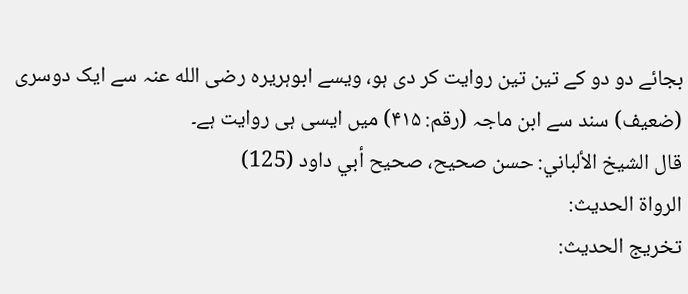بجائے دو دو کے تین تین روایت کر دی ہو، ویسے ابوہریرہ رضی الله عنہ سے ایک دوسری (ضعیف) سند سے ابن ماجہ (رقم: ۴۱۵) میں ایسی ہی روایت ہے۔
قال الشيخ الألباني: حسن صحيح، صحيح أبي داود (125)
الرواة الحديث:
تخريج الحديث: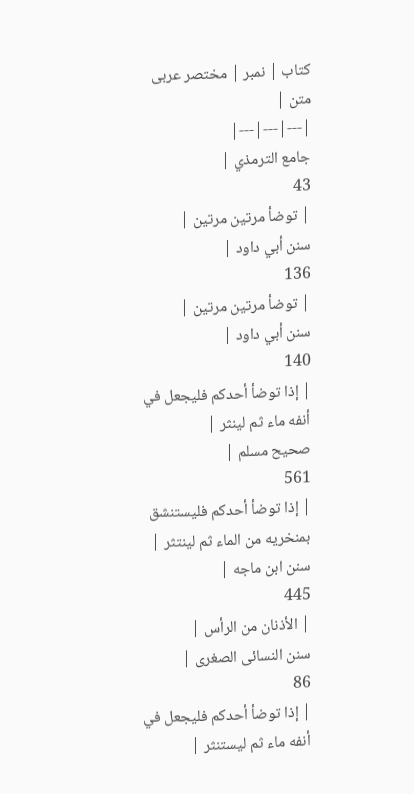کتاب | نمبر | مختصر عربی متن |
|---|---|---|
جامع الترمذي |
43
| توضأ مرتين مرتين |
سنن أبي داود |
136
| توضأ مرتين مرتين |
سنن أبي داود |
140
| إذا توضأ أحدكم فليجعل في أنفه ماء ثم لينثر |
صحيح مسلم |
561
| إذا توضأ أحدكم فليستنشق بمنخريه من الماء ثم لينتثر |
سنن ابن ماجه |
445
| الأذنان من الرأس |
سنن النسائى الصغرى |
86
| إذا توضأ أحدكم فليجعل في أنفه ماء ثم ليستنثر |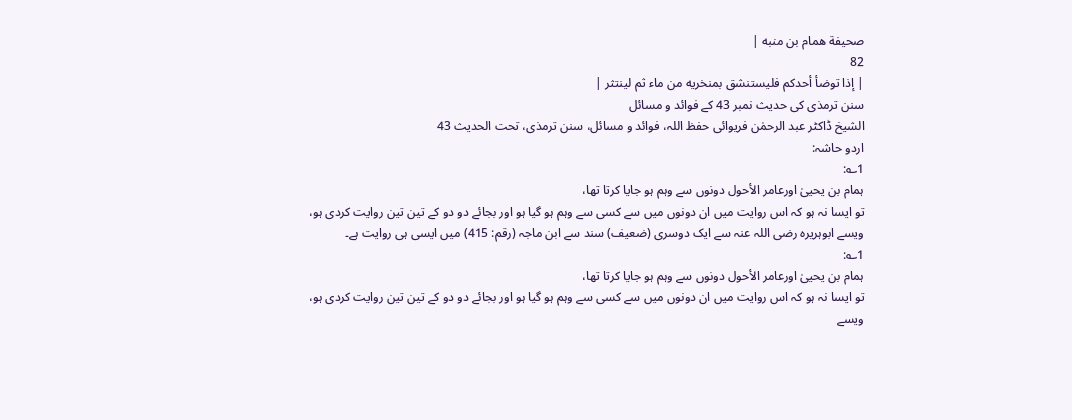صحيفة همام بن منبه |
82
| إذا توضأ أحدكم فليستنشق بمنخريه من ماء ثم لينتثر |
سنن ترمذی کی حدیث نمبر 43 کے فوائد و مسائل
الشیخ ڈاکٹر عبد الرحمٰن فریوائی حفظ اللہ، فوائد و مسائل، سنن ترمذی، تحت الحديث 43
اردو حاشہ:
1؎:
ہمام بن یحییٰ اورعامر الأحول دونوں سے وہم ہو جایا کرتا تھا،
تو ایسا نہ ہو کہ اس روایت میں ان دونوں میں سے کسی سے وہم ہو گیا ہو اور بجائے دو دو کے تین تین روایت کردی ہو،
ویسے ابوہریرہ رضی اللہ عنہ سے ایک دوسری (ضعیف) سند سے ابن ماجہ (رقم: 415) میں ایسی ہی روایت ہے۔
1؎:
ہمام بن یحییٰ اورعامر الأحول دونوں سے وہم ہو جایا کرتا تھا،
تو ایسا نہ ہو کہ اس روایت میں ان دونوں میں سے کسی سے وہم ہو گیا ہو اور بجائے دو دو کے تین تین روایت کردی ہو،
ویسے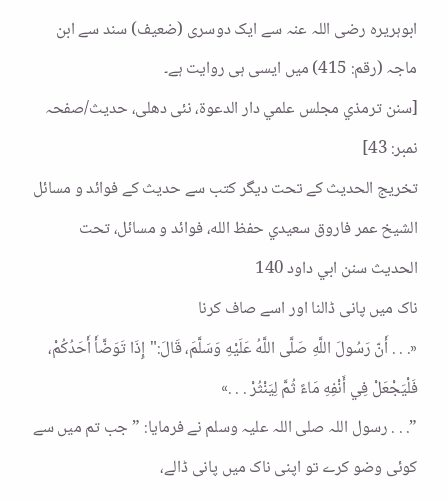ابوہریرہ رضی اللہ عنہ سے ایک دوسری (ضعیف) سند سے ابن ماجہ (رقم: 415) میں ایسی ہی روایت ہے۔
[سنن ترمذي مجلس علمي دار الدعوة، نئى دهلى، حدیث/صفحہ نمبر: 43]
تخریج الحدیث کے تحت دیگر کتب سے حدیث کے فوائد و مسائل
الشيخ عمر فاروق سعيدي حفظ الله، فوائد و مسائل، تحت الحديث سنن ابي داود 140
ناک میں پانی ڈالنا اور اسے صاف کرنا
«. . . أَنّ رَسُولَ اللَّهِ صَلَّى اللَّهُ عَلَيْهِ وَسَلَّمَ، قَالَ:"إِذَا تَوَضَّأَ أَحَدُكُمْ، فَلْيَجْعَلْ فِي أَنْفِهِ مَاءً ثُمَّ لِيَنْثُرْ . . .»
”. . . رسول اللہ صلی اللہ علیہ وسلم نے فرمایا: ”جب تم میں سے کوئی وضو کرے تو اپنی ناک میں پانی ڈالے،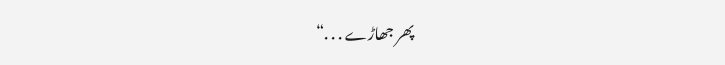پھر جھاڑے . . .“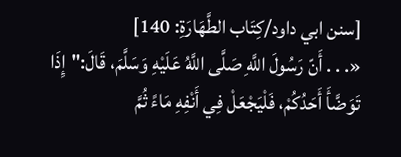[سنن ابي داود/كِتَاب الطَّهَارَةِ: 140]
«. . . أَنّ رَسُولَ اللَّهِ صَلَّى اللَّهُ عَلَيْهِ وَسَلَّمَ، قَالَ:"إِذَا تَوَضَّأَ أَحَدُكُمْ، فَلْيَجْعَلْ فِي أَنْفِهِ مَاءً ثُمَّ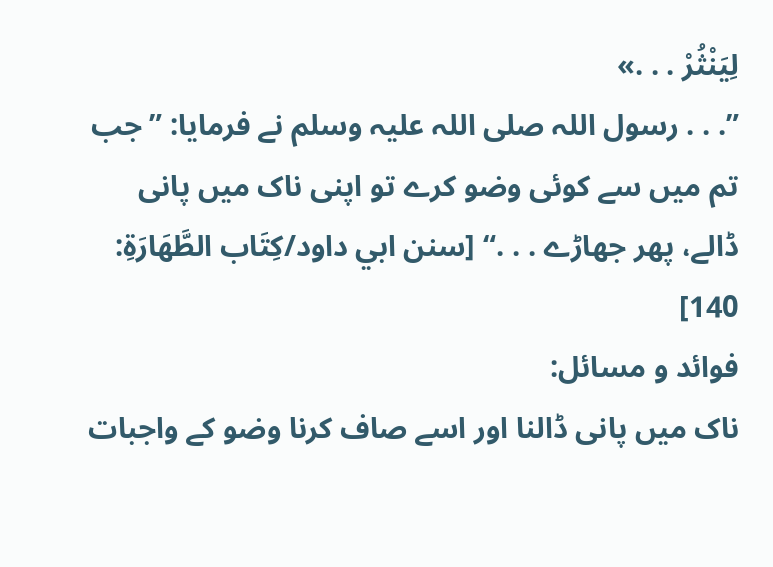لِيَنْثُرْ . . .»
”. . . رسول اللہ صلی اللہ علیہ وسلم نے فرمایا: ”جب تم میں سے کوئی وضو کرے تو اپنی ناک میں پانی ڈالے، پھر جھاڑے . . .“ [سنن ابي داود/كِتَاب الطَّهَارَةِ: 140]
فوائد و مسائل:
ناک میں پانی ڈالنا اور اسے صاف کرنا وضو کے واجبات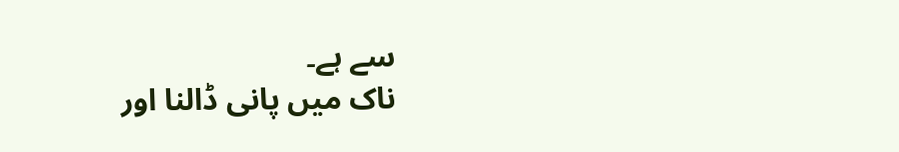سے ہے۔
ناک میں پانی ڈالنا اور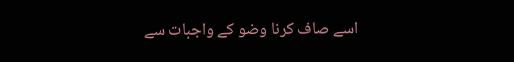اسے صاف کرنا وضو کے واجبات سے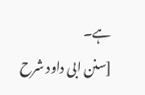ہے۔
[سنن ابی داود شرح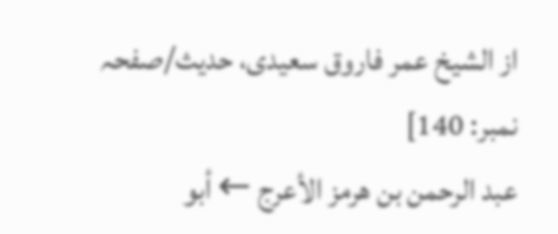از الشیخ عمر فاروق سعیدی، حدیث/صفحہ نمبر: 140]
عبد الرحمن بن هرمز الأعرج ← أبو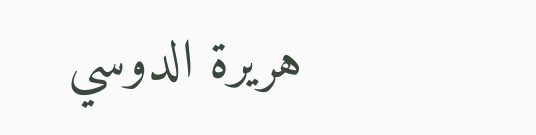هريرة الدوسي